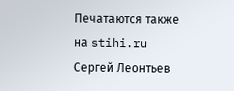Печатаются также на stihi.ru
Сергей Леонтьев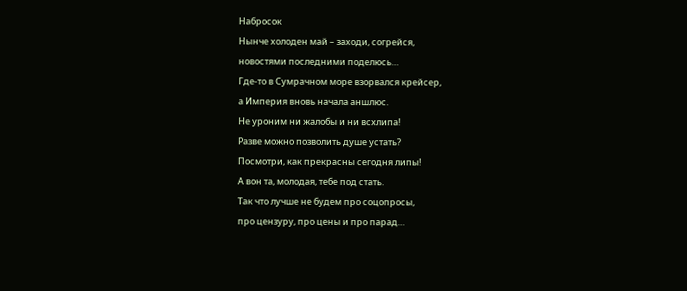Набросок
Нынче холоден май – заходи, согрейся,
новостями последними поделюсь…
Где-то в Сумрачном море взорвался крейсер,
а Империя вновь начала аншлюс.
Не уроним ни жалобы и ни всхлипа!
Разве можно позволить душе устать?
Посмотри, как прекрасны сегодня липы!
А вон та, молодая, тебе под стать.
Так что лучше не будем про соцопросы,
про цензуру, про цены и про парад…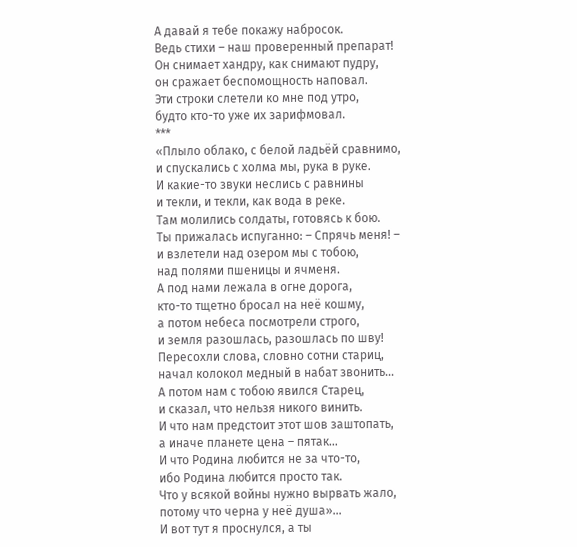А давай я тебе покажу набросок.
Ведь стихи – наш проверенный препарат!
Он снимает хандру, как снимают пудру,
он сражает беспомощность наповал.
Эти строки слетели ко мне под утро,
будто кто-то уже их зарифмовал.
***
«Плыло облако, с белой ладьёй сравнимо,
и спускались с холма мы, рука в руке.
И какие-то звуки неслись с равнины
и текли, и текли, как вода в реке.
Там молились солдаты, готовясь к бою.
Ты прижалась испуганно: – Спрячь меня! –
и взлетели над озером мы с тобою,
над полями пшеницы и ячменя.
А под нами лежала в огне дорога,
кто-то тщетно бросал на неё кошму,
а потом небеса посмотрели строго,
и земля разошлась, разошлась по шву!
Пересохли слова, словно сотни стариц,
начал колокол медный в набат звонить…
А потом нам с тобою явился Старец,
и сказал, что нельзя никого винить.
И что нам предстоит этот шов заштопать,
а иначе планете цена – пятак…
И что Родина любится не за что-то,
ибо Родина любится просто так.
Что у всякой войны нужно вырвать жало,
потому что черна у неё душа»…
И вот тут я проснулся, а ты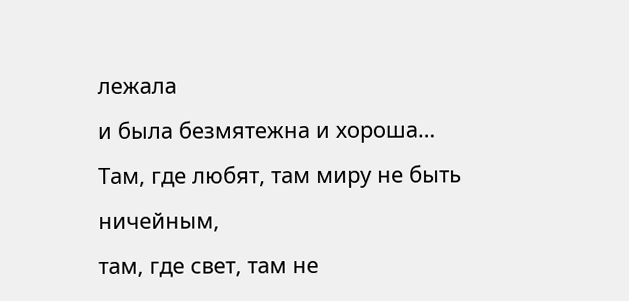лежала
и была безмятежна и хороша…
Там, где любят, там миру не быть ничейным,
там, где свет, там не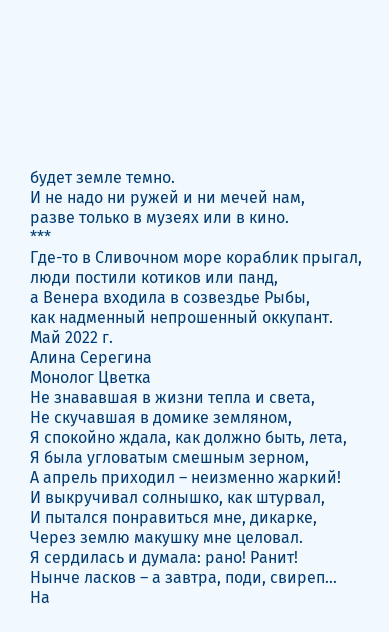будет земле темно.
И не надо ни ружей и ни мечей нам,
разве только в музеях или в кино.
***
Где-то в Сливочном море кораблик прыгал,
люди постили котиков или панд,
а Венера входила в созвездье Рыбы,
как надменный непрошенный оккупант.
Май 2022 г.
Алина Серегина
Монолог Цветка
Не знававшая в жизни тепла и света,
Не скучавшая в домике земляном,
Я спокойно ждала, как должно быть, лета,
Я была угловатым смешным зерном,
А апрель приходил – неизменно жаркий!
И выкручивал солнышко, как штурвал,
И пытался понравиться мне, дикарке,
Через землю макушку мне целовал.
Я сердилась и думала: рано! Ранит!
Нынче ласков – а завтра, поди, свиреп…
На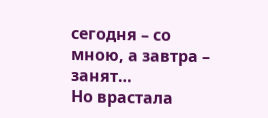сегодня – со мною, а завтра – занят…
Но врастала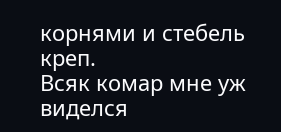корнями и стебель креп.
Всяк комар мне уж виделся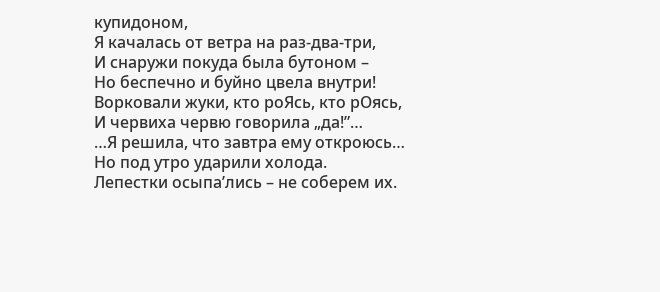купидоном,
Я качалась от ветра на раз-два-три,
И снаружи покуда была бутоном –
Но беспечно и буйно цвела внутри!
Ворковали жуки, кто роЯсь, кто рОясь,
И червиха червю говорила „да!”…
…Я решила, что завтра ему откроюсь…
Но под утро ударили холода.
Лепестки осыпа’лись – не соберем их.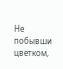Не побывши цветком,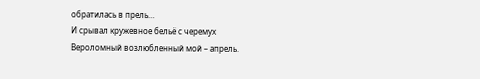обратилась в прель…
И срывал кружевное бельё с черемух
Вероломный возлюбленный мой – апрель.